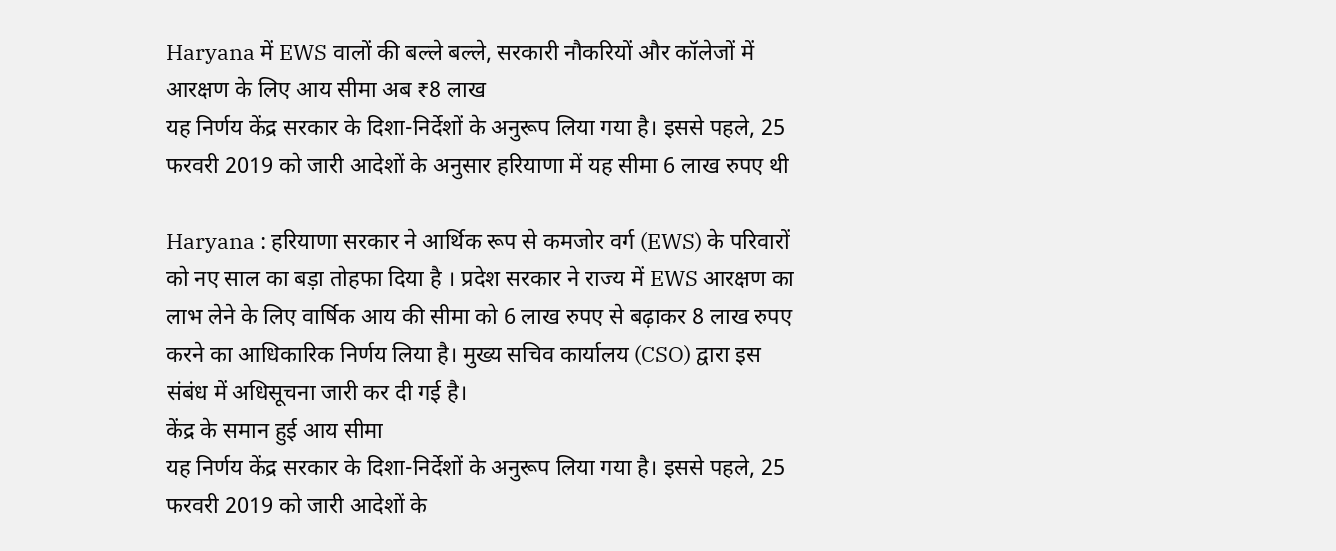Haryana में EWS वालों की बल्ले बल्ले, सरकारी नौकरियों और कॉलेजों में आरक्षण के लिए आय सीमा अब ₹8 लाख
यह निर्णय केंद्र सरकार के दिशा-निर्देशों के अनुरूप लिया गया है। इससे पहले, 25 फरवरी 2019 को जारी आदेशों के अनुसार हरियाणा में यह सीमा 6 लाख रुपए थी

Haryana : हरियाणा सरकार ने आर्थिक रूप से कमजोर वर्ग (EWS) के परिवारों को नए साल का बड़ा तोहफा दिया है । प्रदेश सरकार ने राज्य में EWS आरक्षण का लाभ लेने के लिए वार्षिक आय की सीमा को 6 लाख रुपए से बढ़ाकर 8 लाख रुपए करने का आधिकारिक निर्णय लिया है। मुख्य सचिव कार्यालय (CSO) द्वारा इस संबंध में अधिसूचना जारी कर दी गई है।
केंद्र के समान हुई आय सीमा
यह निर्णय केंद्र सरकार के दिशा-निर्देशों के अनुरूप लिया गया है। इससे पहले, 25 फरवरी 2019 को जारी आदेशों के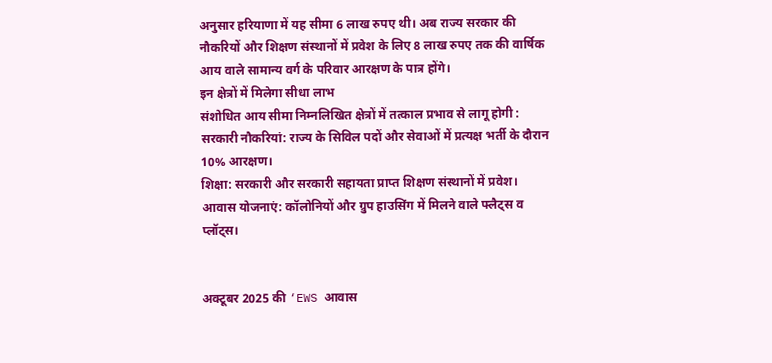अनुसार हरियाणा में यह सीमा 6 लाख रुपए थी। अब राज्य सरकार की नौकरियों और शिक्षण संस्थानों में प्रवेश के लिए 8 लाख रुपए तक की वार्षिक आय वाले सामान्य वर्ग के परिवार आरक्षण के पात्र होंगे।
इन क्षेत्रों में मिलेगा सीधा लाभ
संशोधित आय सीमा निम्नलिखित क्षेत्रों में तत्काल प्रभाव से लागू होगी :
सरकारी नौकरियां: राज्य के सिविल पदों और सेवाओं में प्रत्यक्ष भर्ती के दौरान 10% आरक्षण।
शिक्षा: सरकारी और सरकारी सहायता प्राप्त शिक्षण संस्थानों में प्रवेश।
आवास योजनाएं: कॉलोनियों और ग्रुप हाउसिंग में मिलने वाले फ्लैट्स व प्लॉट्स।


अक्टूबर 2025 की ‘EWS आवास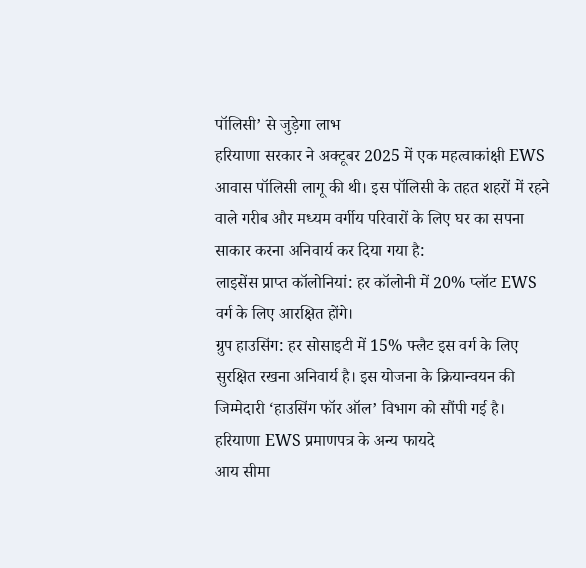पॉलिसी’ से जुड़ेगा लाभ
हरियाणा सरकार ने अक्टूबर 2025 में एक महत्वाकांक्षी EWS आवास पॉलिसी लागू की थी। इस पॉलिसी के तहत शहरों में रहने वाले गरीब और मध्यम वर्गीय परिवारों के लिए घर का सपना साकार करना अनिवार्य कर दिया गया है:
लाइसेंस प्राप्त कॉलोनियां: हर कॉलोनी में 20% प्लॉट EWS वर्ग के लिए आरक्षित होंगे।
ग्रुप हाउसिंग: हर सोसाइटी में 15% फ्लैट इस वर्ग के लिए सुरक्षित रखना अनिवार्य है। इस योजना के क्रियान्वयन की जिम्मेदारी ‘हाउसिंग फॉर ऑल’ विभाग को सौंपी गई है।
हरियाणा EWS प्रमाणपत्र के अन्य फायदे
आय सीमा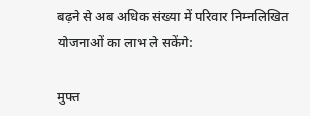बढ़ने से अब अधिक संख्या में परिवार निम्नलिखित योजनाओं का लाभ ले सकेंगे:

मुफ्त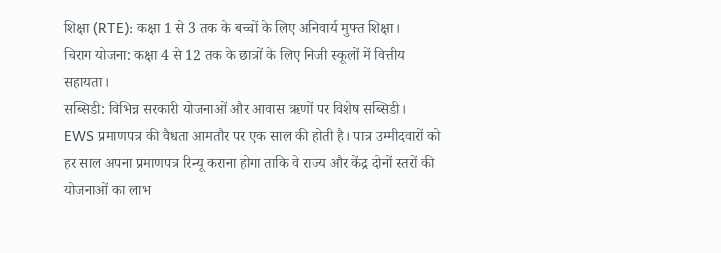शिक्षा (RTE): कक्षा 1 से 3 तक के बच्चों के लिए अनिवार्य मुफ्त शिक्षा।
चिराग योजना: कक्षा 4 से 12 तक के छात्रों के लिए निजी स्कूलों में वित्तीय सहायता।
सब्सिडी: विभिन्न सरकारी योजनाओं और आवास ऋणों पर विशेष सब्सिडी।
EWS प्रमाणपत्र की वैधता आमतौर पर एक साल की होती है। पात्र उम्मीदवारों को हर साल अपना प्रमाणपत्र रिन्यू कराना होगा ताकि वे राज्य और केंद्र दोनों स्तरों की योजनाओं का लाभ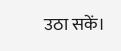उठा सकें।